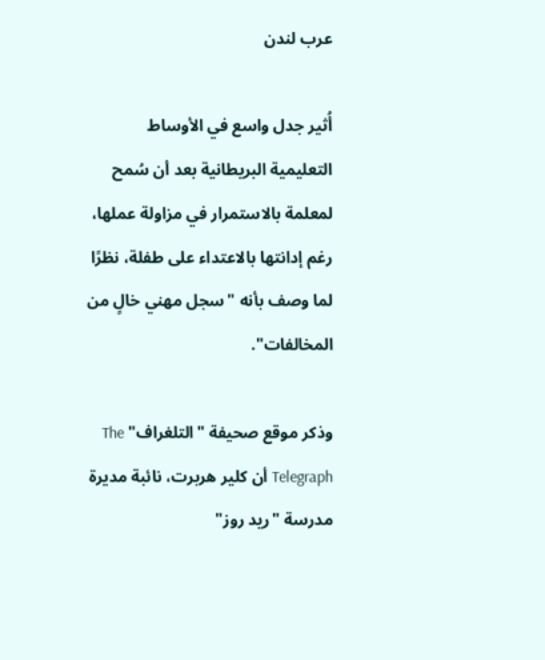عرب لندن

أُثير جدل واسع في الأوساط التعليمية البريطانية بعد أن سُمح لمعلمة بالاستمرار في مزاولة عملها، رغم إدانتها بالاعتداء على طفلة، نظرًا لما وصف بأنه "سجل مهني خالٍ من المخالفات".

وذكر موقع صحيفة "التلغراف" The Telegraph أن كلير هربرت، نائبة مديرة مدرسة "ريد روز"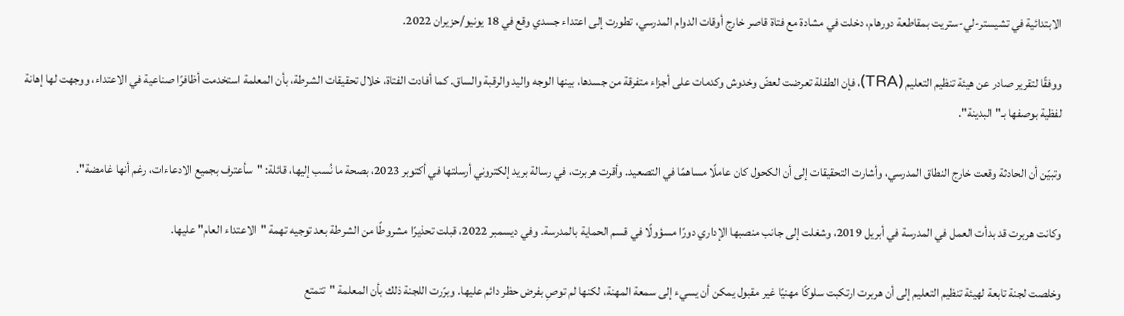الابتدائية في تشيستر-لي-ستريت بمقاطعة دورهام، دخلت في مشادة مع فتاة قاصر خارج أوقات الدوام المدرسي، تطورت إلى اعتداء جسدي وقع في 18 يونيو/حزيران 2022.

ووفقًا لتقرير صادر عن هيئة تنظيم التعليم (TRA)، فإن الطفلة تعرضت لعضّ وخدوش وكدمات على أجزاء متفرقة من جسدها، بينها الوجه واليد والرقبة والساق. كما أفادت الفتاة، خلال تحقيقات الشرطة، بأن المعلمة استخدمت أظافرًا صناعية في الاعتداء، ووجهت لها إهانة لفظية بوصفها بـ"البدينة".

وتبيّن أن الحادثة وقعت خارج النطاق المدرسي، وأشارت التحقيقات إلى أن الكحول كان عاملًا مساهمًا في التصعيد. وأقرت هربرت، في رسالة بريد إلكتروني أرسلتها في أكتوبر 2023، بصحة ما نُسب إليها، قائلة: "سأعترف بجميع الادعاءات، رغم أنها غامضة".

وكانت هربرت قد بدأت العمل في المدرسة في أبريل 2019، وشغلت إلى جانب منصبها الإداري دورًا مسؤولًا في قسم الحماية بالمدرسة. وفي ديسمبر 2022، قبلت تحذيرًا مشروطًا من الشرطة بعد توجيه تهمة "الاعتداء العام" عليها.

وخلصت لجنة تابعة لهيئة تنظيم التعليم إلى أن هربرت ارتكبت سلوكًا مهنيًا غير مقبول يمكن أن يسيء إلى سمعة المهنة، لكنها لم توصِ بفرض حظر دائم عليها. وبرّرت اللجنة ذلك بأن المعلمة "تتمتع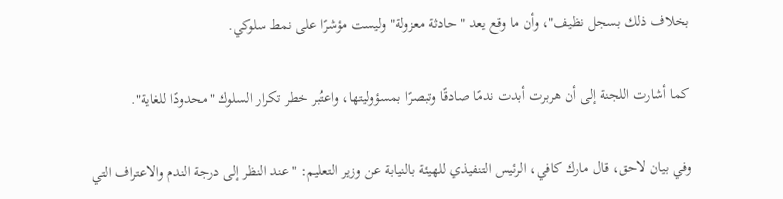بخلاف ذلك بسجل نظيف"، وأن ما وقع يعد "حادثة معزولة" وليست مؤشرًا على نمط سلوكي.

كما أشارت اللجنة إلى أن هربرت أبدت ندمًا صادقًا وتبصرًا بمسؤوليتها، واعتُبر خطر تكرار السلوك "محدودًا للغاية".

وفي بيان لاحق، قال مارك كافي، الرئيس التنفيذي للهيئة بالنيابة عن وزير التعليم: "عند النظر إلى درجة الندم والاعتراف التي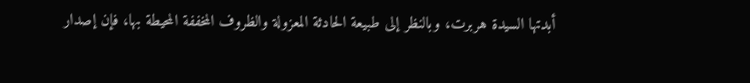أبدتها السيدة هربرت، وبالنظر إلى طبيعة الحادثة المعزولة والظروف المخففة المحيطة بها، فإن إصدار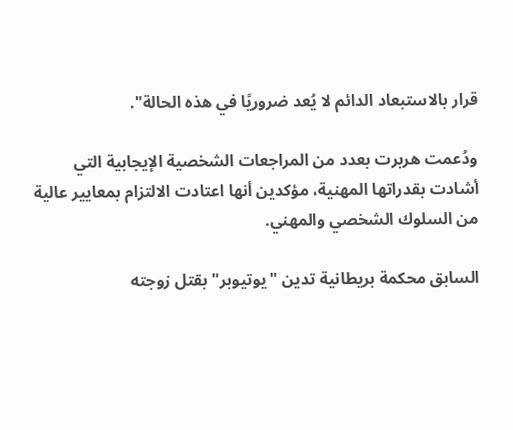قرار بالاستبعاد الدائم لا يُعد ضروريًا في هذه الحالة".

ودُعمت هربرت بعدد من المراجعات الشخصية الإيجابية التي أشادت بقدراتها المهنية، مؤكدين أنها اعتادت الالتزام بمعايير عالية من السلوك الشخصي والمهني.

السابق محكمة بريطانية تدين "يوتيوبر" بقتل زوجته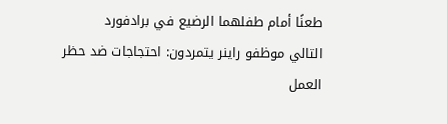طعنًا أمام طفلهما الرضيع في برادفورد
التالي موظفو راينر يتمردون: احتجاجات ضد حظر العمل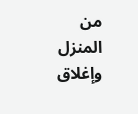من المنزل وإغلاق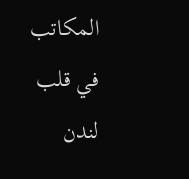المكاتب في قلب لندن